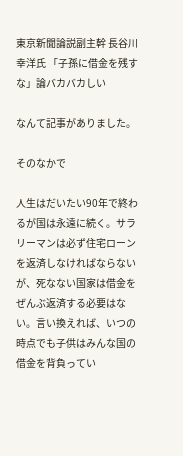東京新聞論説副主幹 長谷川幸洋氏 「子孫に借金を残すな」論バカバカしい

なんて記事がありました。

そのなかで

人生はだいたい90年で終わるが国は永遠に続く。サラリーマンは必ず住宅ローンを返済しなければならないが、死なない国家は借金をぜんぶ返済する必要はない。言い換えれば、いつの時点でも子供はみんな国の借金を背負ってい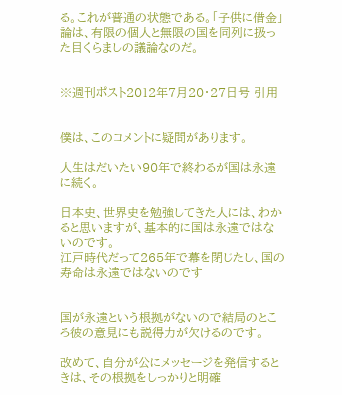る。これが普通の状態である。「子供に借金」論は、有限の個人と無限の国を同列に扱った目くらましの議論なのだ。


※週刊ポスト2012年7月20・27日号 引用


僕は、このコメントに疑問があります。

人生はだいたい90年で終わるが国は永遠に続く。

日本史、世界史を勉強してきた人には、わかると思いますが、基本的に国は永遠ではないのです。
江戸時代だって265年で幕を閉じたし、国の寿命は永遠ではないのです


国が永遠という根拠がないので結局のところ彼の意見にも説得力が欠けるのです。

改めて、自分が公にメッセージを発信するときは、その根拠をしっかりと明確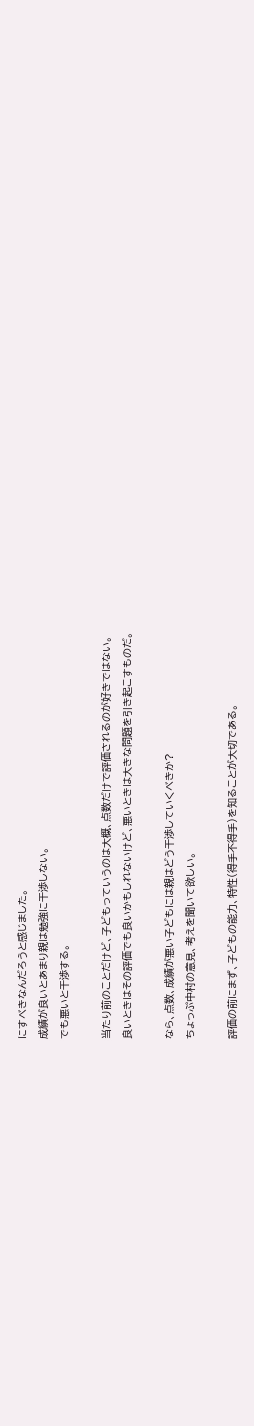にすべきなんだろうと感じました。
成績が良いとあまり親は勉強に干渉しない。
でも悪いと干渉する。

当たり前のことだけど、子どもっていうのは大概、点数だけで評価されるのが好きではない。
良いときはその評価でも良いかもしれないけど、悪いときは大きな問題を引き起こすものだ。

なら、点数、成績が悪い子どもには親はどう干渉していくべきか?
ちょっぷ中村の意見、考えを聞いて欲しい。

評価の前にまず、子どもの能力、特性(得手不得手)を知ることが大切である。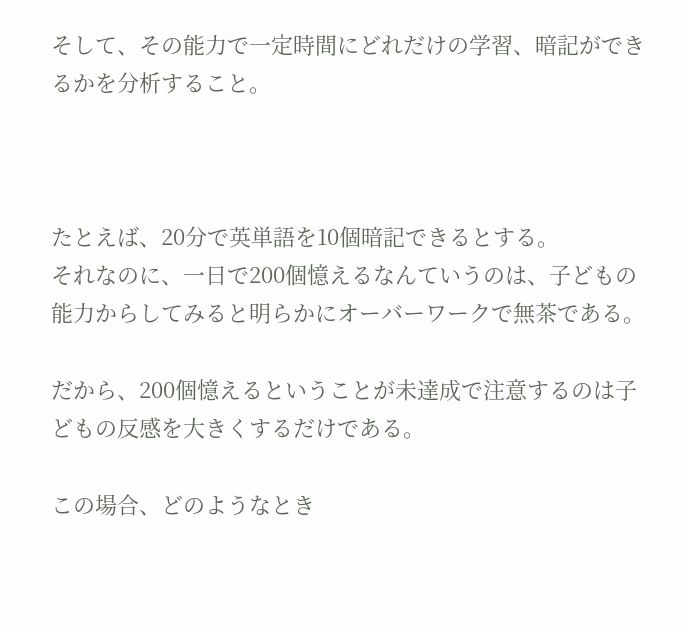そして、その能力で一定時間にどれだけの学習、暗記ができるかを分析すること。



たとえば、20分で英単語を10個暗記できるとする。
それなのに、一日で200個憶えるなんていうのは、子どもの能力からしてみると明らかにオーバーワークで無茶である。

だから、200個憶えるということが未達成で注意するのは子どもの反感を大きくするだけである。

この場合、どのようなとき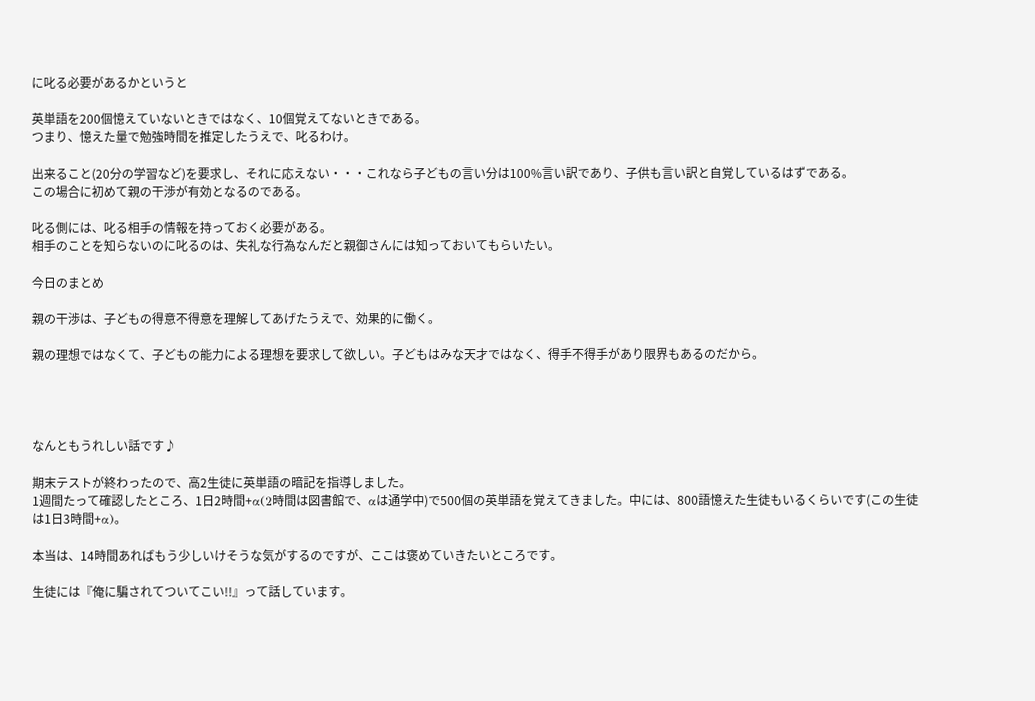に叱る必要があるかというと

英単語を200個憶えていないときではなく、10個覚えてないときである。
つまり、憶えた量で勉強時間を推定したうえで、叱るわけ。

出来ること(20分の学習など)を要求し、それに応えない・・・これなら子どもの言い分は100%言い訳であり、子供も言い訳と自覚しているはずである。
この場合に初めて親の干渉が有効となるのである。

叱る側には、叱る相手の情報を持っておく必要がある。
相手のことを知らないのに叱るのは、失礼な行為なんだと親御さんには知っておいてもらいたい。

今日のまとめ

親の干渉は、子どもの得意不得意を理解してあげたうえで、効果的に働く。

親の理想ではなくて、子どもの能力による理想を要求して欲しい。子どもはみな天才ではなく、得手不得手があり限界もあるのだから。




なんともうれしい話です♪

期末テストが終わったので、高2生徒に英単語の暗記を指導しました。
1週間たって確認したところ、1日2時間+α(2時間は図書館で、αは通学中)で500個の英単語を覚えてきました。中には、800語憶えた生徒もいるくらいです(この生徒は1日3時間+α)。

本当は、14時間あればもう少しいけそうな気がするのですが、ここは褒めていきたいところです。

生徒には『俺に騙されてついてこい!!』って話しています。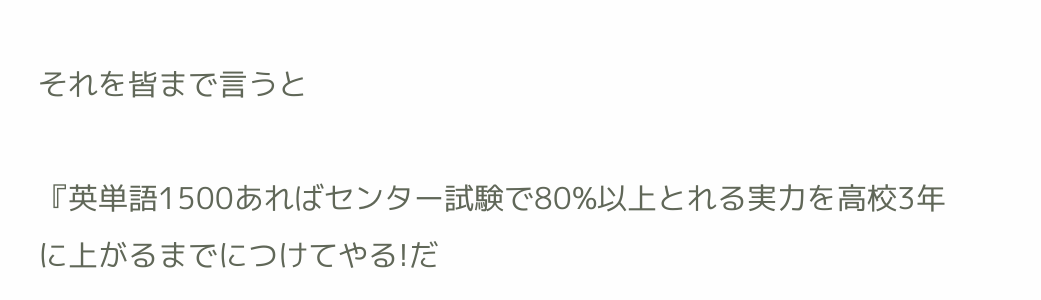それを皆まで言うと

『英単語1500あればセンター試験で80%以上とれる実力を高校3年に上がるまでにつけてやる!だ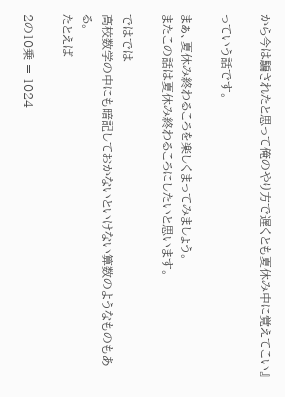から今は騙されたと思って俺のやり方で遅くとも夏休み中に覚えてこい』

っていう話です。

まぁ、夏休み終わるころを楽しくまってみましょう。
またこの話は夏休み終わるころにしたいと思います。

ではでは
高校数学の中にも暗記しておかないといけない算数のようなものもある。
たとえば

2の10乗 = 1024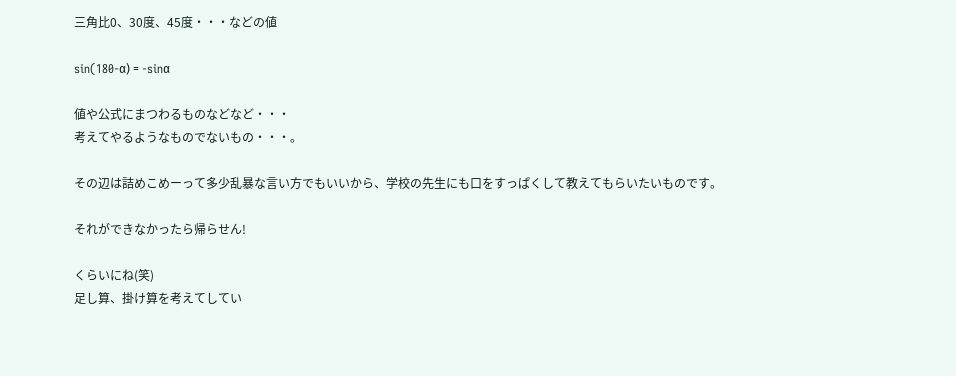三角比0、30度、45度・・・などの値

sin(180-α) = -sinα

値や公式にまつわるものなどなど・・・
考えてやるようなものでないもの・・・。

その辺は詰めこめーって多少乱暴な言い方でもいいから、学校の先生にも口をすっぱくして教えてもらいたいものです。

それができなかったら帰らせん!

くらいにね(笑)
足し算、掛け算を考えてしてい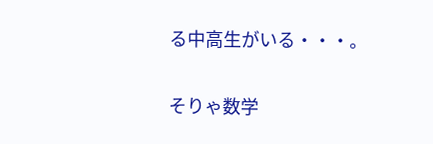る中高生がいる・・・。

そりゃ数学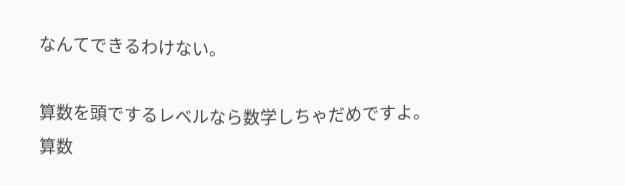なんてできるわけない。

算数を頭でするレベルなら数学しちゃだめですよ。
算数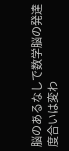脳のあるなしで数学脳の発達度合いは変わ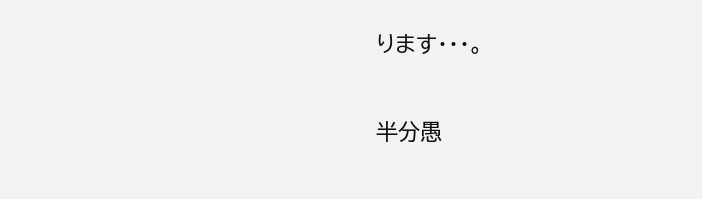ります・・・。

半分愚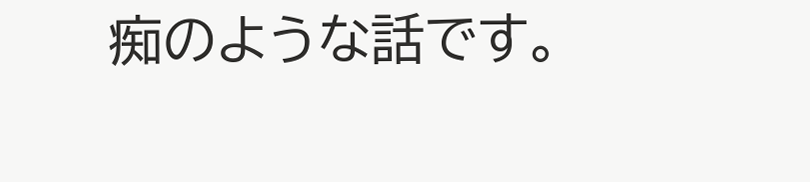痴のような話です。